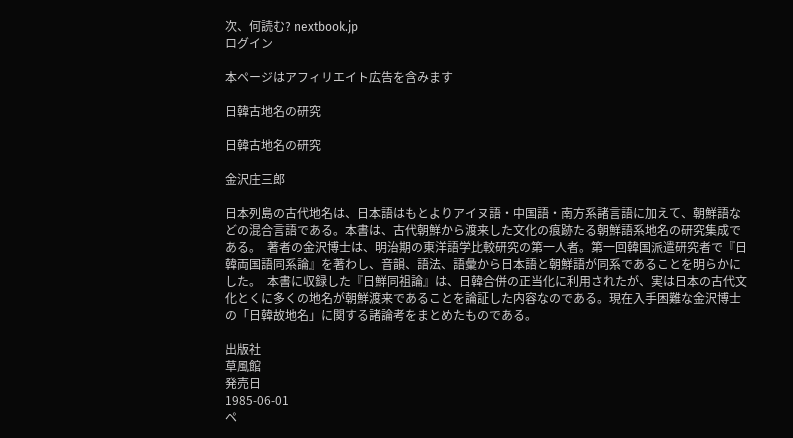次、何読む? nextbook.jp
ログイン

本ページはアフィリエイト広告を含みます

日韓古地名の研究

日韓古地名の研究

金沢庄三郎

日本列島の古代地名は、日本語はもとよりアイヌ語・中国語・南方系諸言語に加えて、朝鮮語などの混合言語である。本書は、古代朝鮮から渡来した文化の痕跡たる朝鮮語系地名の研究集成である。  著者の金沢博士は、明治期の東洋語学比較研究の第一人者。第一回韓国派遣研究者で『日韓両国語同系論』を著わし、音韻、語法、語彙から日本語と朝鮮語が同系であることを明らかにした。  本書に収録した『日鮮同祖論』は、日韓合併の正当化に利用されたが、実は日本の古代文化とくに多くの地名が朝鮮渡来であることを論証した内容なのである。現在入手困難な金沢博士の「日韓故地名」に関する諸論考をまとめたものである。

出版社
草風館
発売日
1985-06-01
ペ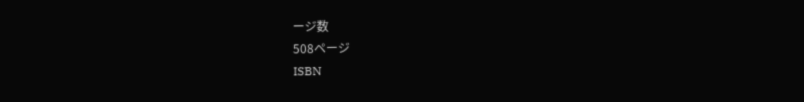ージ数
508ページ
ISBN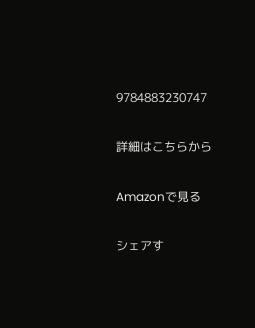9784883230747

詳細はこちらから

Amazonで見る

シェアす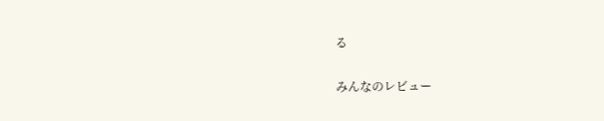る

みんなのレビュー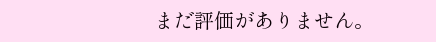まだ評価がありません。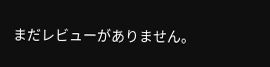まだレビューがありません。